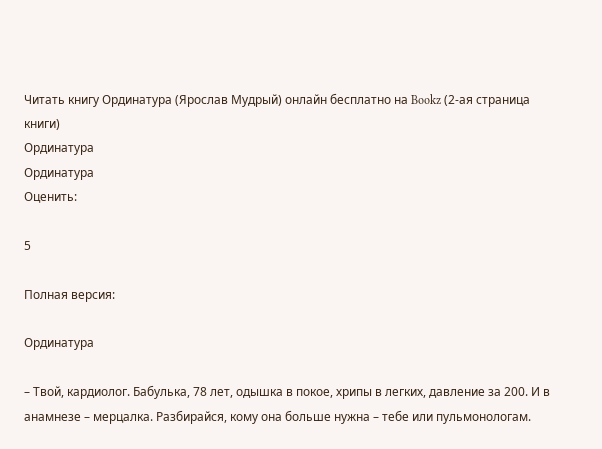Читать книгу Ординатура (Ярослав Мудрый) онлайн бесплатно на Bookz (2-ая страница книги)
Ординатура
Ординатура
Оценить:

5

Полная версия:

Ординатура

– Твой, кардиолог. Бабулька, 78 лет, одышка в покое, хрипы в легких, давление за 200. И в анамнезе – мерцалка. Разбирайся, кому она больше нужна – тебе или пульмонологам.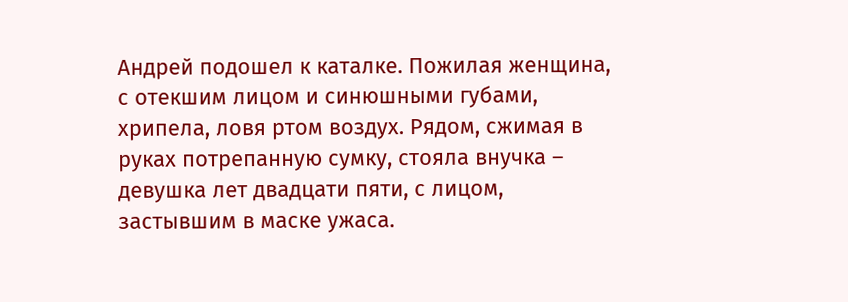Андрей подошел к каталке. Пожилая женщина, с отекшим лицом и синюшными губами, хрипела, ловя ртом воздух. Рядом, сжимая в руках потрепанную сумку, стояла внучка – девушка лет двадцати пяти, с лицом, застывшим в маске ужаса.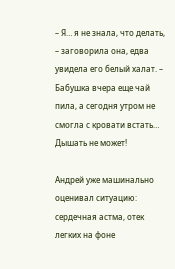– Я… я не знала, что делать, – заговорила она, едва увидела его белый халат. – Бабушка вчера еще чай пила, а сегодня утром не смогла с кровати встать… Дышать не может!

Андрей уже машинально оценивал ситуацию: сердечная астма, отек легких на фоне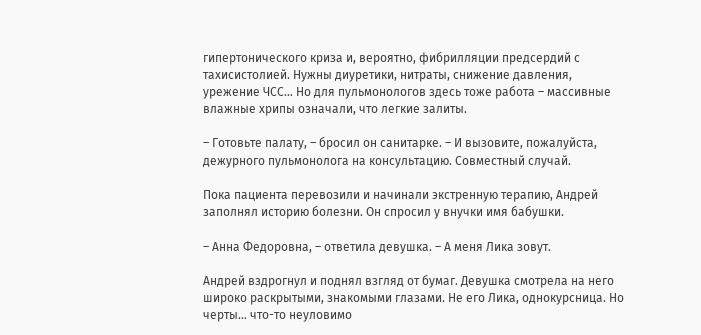гипертонического криза и, вероятно, фибрилляции предсердий с тахисистолией. Нужны диуретики, нитраты, снижение давления, урежение ЧСС… Но для пульмонологов здесь тоже работа – массивные влажные хрипы означали, что легкие залиты.

– Готовьте палату, – бросил он санитарке. – И вызовите, пожалуйста, дежурного пульмонолога на консультацию. Совместный случай.

Пока пациента перевозили и начинали экстренную терапию, Андрей заполнял историю болезни. Он спросил у внучки имя бабушки.

– Анна Федоровна, – ответила девушка. – А меня Лика зовут.

Андрей вздрогнул и поднял взгляд от бумаг. Девушка смотрела на него широко раскрытыми, знакомыми глазами. Не его Лика, однокурсница. Но черты… что-то неуловимо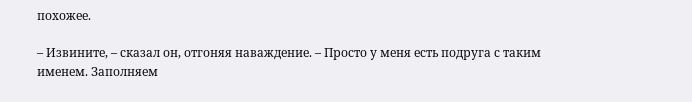похожее.

– Извините, – сказал он, отгоняя наваждение. – Просто у меня есть подруга с таким именем. Заполняем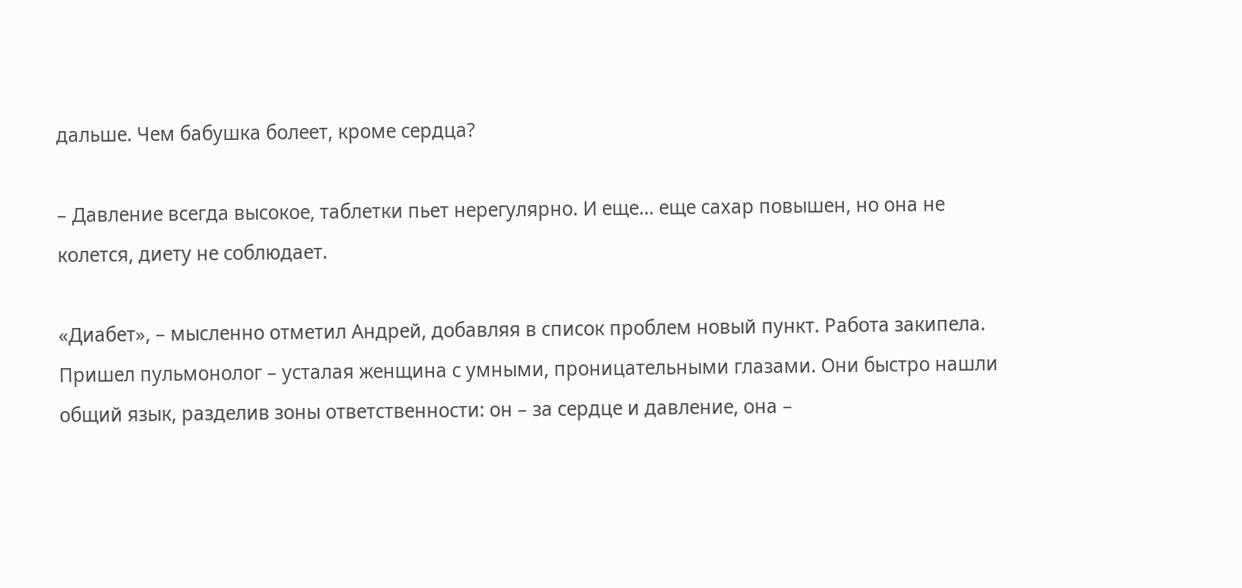дальше. Чем бабушка болеет, кроме сердца?

– Давление всегда высокое, таблетки пьет нерегулярно. И еще… еще сахар повышен, но она не колется, диету не соблюдает.

«Диабет», – мысленно отметил Андрей, добавляя в список проблем новый пункт. Работа закипела. Пришел пульмонолог – усталая женщина с умными, проницательными глазами. Они быстро нашли общий язык, разделив зоны ответственности: он – за сердце и давление, она –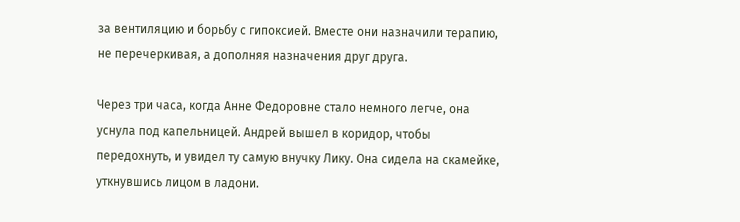за вентиляцию и борьбу с гипоксией. Вместе они назначили терапию, не перечеркивая, а дополняя назначения друг друга.

Через три часа, когда Анне Федоровне стало немного легче, она уснула под капельницей. Андрей вышел в коридор, чтобы передохнуть, и увидел ту самую внучку Лику. Она сидела на скамейке, уткнувшись лицом в ладони.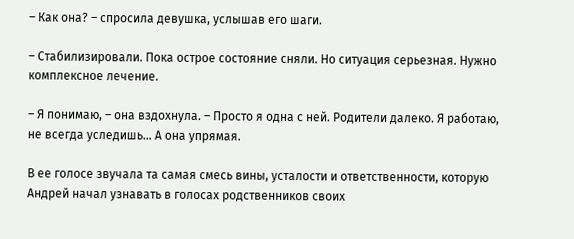– Как она? – спросила девушка, услышав его шаги.

– Стабилизировали. Пока острое состояние сняли. Но ситуация серьезная. Нужно комплексное лечение.

– Я понимаю, – она вздохнула. – Просто я одна с ней. Родители далеко. Я работаю, не всегда уследишь… А она упрямая.

В ее голосе звучала та самая смесь вины, усталости и ответственности, которую Андрей начал узнавать в голосах родственников своих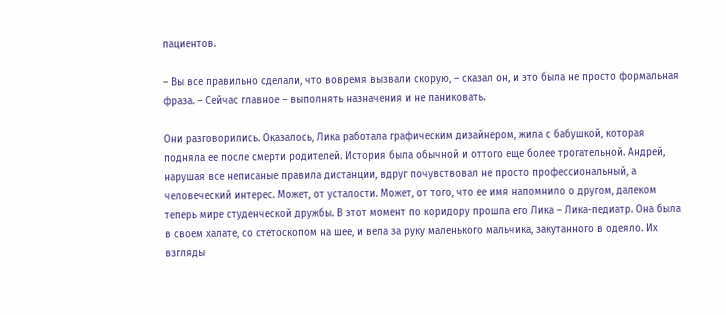пациентов.

– Вы все правильно сделали, что вовремя вызвали скорую, – сказал он, и это была не просто формальная фраза. – Сейчас главное – выполнять назначения и не паниковать.

Они разговорились. Оказалось, Лика работала графическим дизайнером, жила с бабушкой, которая подняла ее после смерти родителей. История была обычной и оттого еще более трогательной. Андрей, нарушая все неписаные правила дистанции, вдруг почувствовал не просто профессиональный, а человеческий интерес. Может, от усталости. Может, от того, что ее имя напомнило о другом, далеком теперь мире студенческой дружбы. В этот момент по коридору прошла его Лика – Лика-педиатр. Она была в своем халате, со стетоскопом на шее, и вела за руку маленького мальчика, закутанного в одеяло. Их взгляды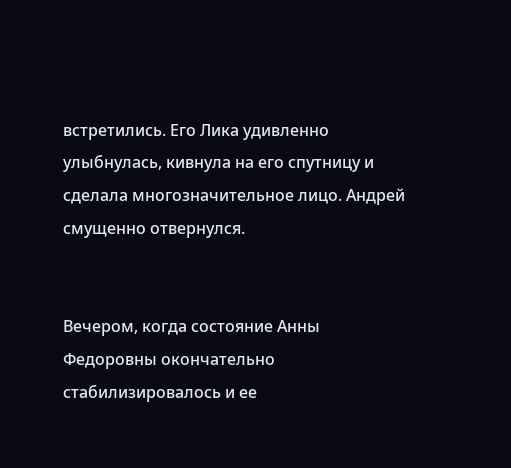встретились. Его Лика удивленно улыбнулась, кивнула на его спутницу и сделала многозначительное лицо. Андрей смущенно отвернулся.


Вечером, когда состояние Анны Федоровны окончательно стабилизировалось и ее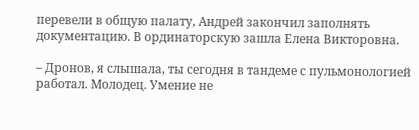перевели в общую палату, Андрей закончил заполнять документацию. В ординаторскую зашла Елена Викторовна.

– Дронов, я слышала, ты сегодня в тандеме с пульмонологией работал. Молодец. Умение не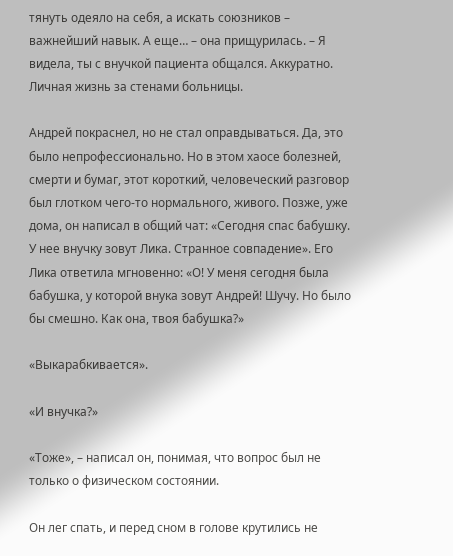тянуть одеяло на себя, а искать союзников – важнейший навык. А еще… – она прищурилась. – Я видела, ты с внучкой пациента общался. Аккуратно. Личная жизнь за стенами больницы.

Андрей покраснел, но не стал оправдываться. Да, это было непрофессионально. Но в этом хаосе болезней, смерти и бумаг, этот короткий, человеческий разговор был глотком чего-то нормального, живого. Позже, уже дома, он написал в общий чат: «Сегодня спас бабушку. У нее внучку зовут Лика. Странное совпадение». Его Лика ответила мгновенно: «О! У меня сегодня была бабушка, у которой внука зовут Андрей! Шучу. Но было бы смешно. Как она, твоя бабушка?»

«Выкарабкивается».

«И внучка?»

«Тоже», – написал он, понимая, что вопрос был не только о физическом состоянии.

Он лег спать, и перед сном в голове крутились не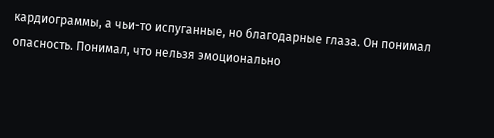кардиограммы, а чьи-то испуганные, но благодарные глаза. Он понимал опасность. Понимал, что нельзя эмоционально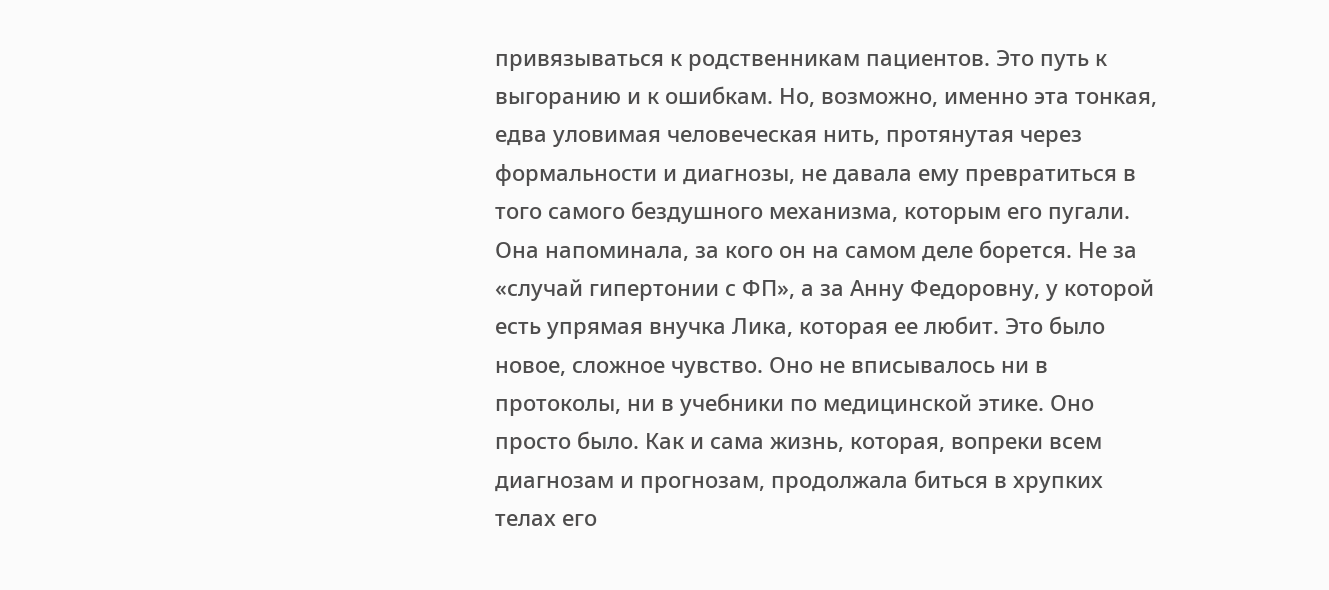привязываться к родственникам пациентов. Это путь к выгоранию и к ошибкам. Но, возможно, именно эта тонкая, едва уловимая человеческая нить, протянутая через формальности и диагнозы, не давала ему превратиться в того самого бездушного механизма, которым его пугали. Она напоминала, за кого он на самом деле борется. Не за «случай гипертонии с ФП», а за Анну Федоровну, у которой есть упрямая внучка Лика, которая ее любит. Это было новое, сложное чувство. Оно не вписывалось ни в протоколы, ни в учебники по медицинской этике. Оно просто было. Как и сама жизнь, которая, вопреки всем диагнозам и прогнозам, продолжала биться в хрупких телах его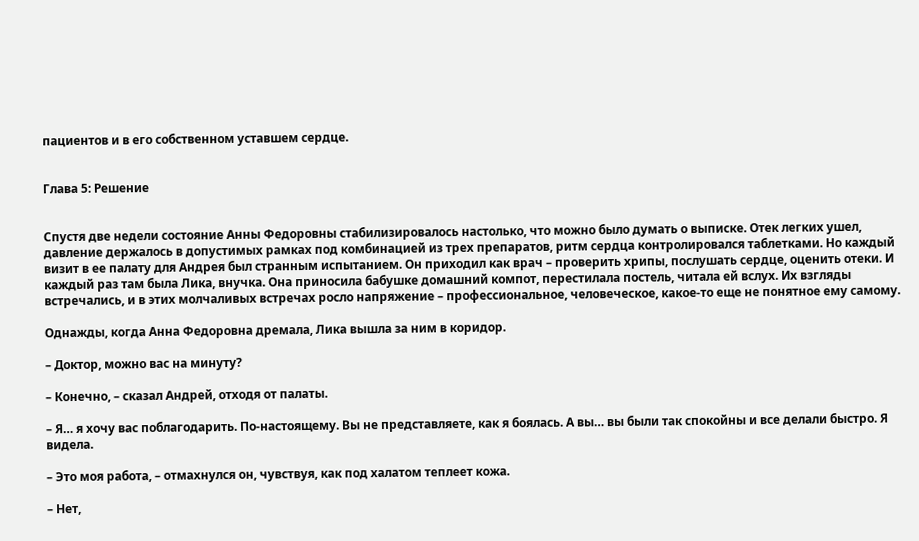пациентов и в его собственном уставшем сердце.


Глава 5: Решение


Спустя две недели состояние Анны Федоровны стабилизировалось настолько, что можно было думать о выписке. Отек легких ушел, давление держалось в допустимых рамках под комбинацией из трех препаратов, ритм сердца контролировался таблетками. Но каждый визит в ее палату для Андрея был странным испытанием. Он приходил как врач – проверить хрипы, послушать сердце, оценить отеки. И каждый раз там была Лика, внучка. Она приносила бабушке домашний компот, перестилала постель, читала ей вслух. Их взгляды встречались, и в этих молчаливых встречах росло напряжение – профессиональное, человеческое, какое-то еще не понятное ему самому.

Однажды, когда Анна Федоровна дремала, Лика вышла за ним в коридор.

– Доктор, можно вас на минуту?

– Конечно, – сказал Андрей, отходя от палаты.

– Я… я хочу вас поблагодарить. По-настоящему. Вы не представляете, как я боялась. А вы… вы были так спокойны и все делали быстро. Я видела.

– Это моя работа, – отмахнулся он, чувствуя, как под халатом теплеет кожа.

– Нет,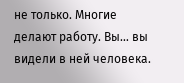не только. Многие делают работу. Вы… вы видели в ней человека.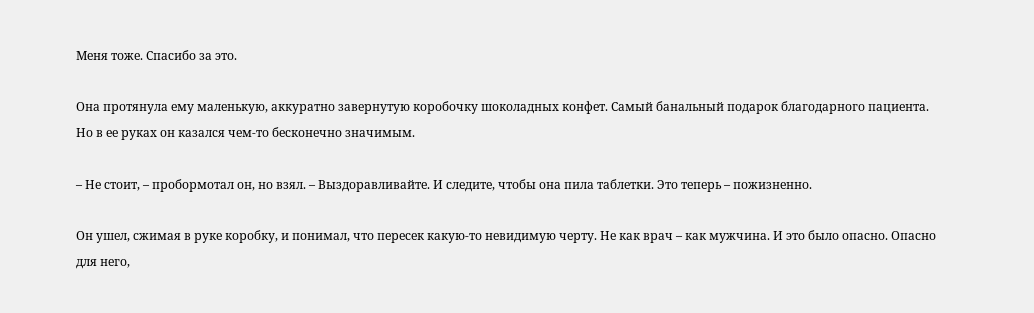Меня тоже. Спасибо за это.

Она протянула ему маленькую, аккуратно завернутую коробочку шоколадных конфет. Самый банальный подарок благодарного пациента. Но в ее руках он казался чем-то бесконечно значимым.

– Не стоит, – пробормотал он, но взял. – Выздоравливайте. И следите, чтобы она пила таблетки. Это теперь – пожизненно.

Он ушел, сжимая в руке коробку, и понимал, что пересек какую-то невидимую черту. Не как врач – как мужчина. И это было опасно. Опасно для него,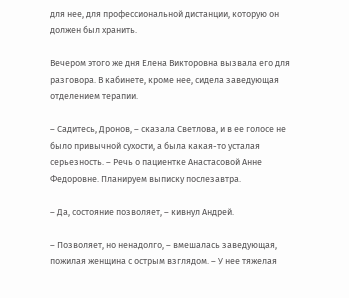для нее, для профессиональной дистанции, которую он должен был хранить.

Вечером этого же дня Елена Викторовна вызвала его для разговора. В кабинете, кроме нее, сидела заведующая отделением терапии.

– Садитесь, Дронов, – сказала Светлова, и в ее голосе не было привычной сухости, а была какая-то усталая серьезность. – Речь о пациентке Анастасовой Анне Федоровне. Планируем выписку послезавтра.

– Да, состояние позволяет, – кивнул Андрей.

– Позволяет, но ненадолго, – вмешалась заведующая, пожилая женщина с острым взглядом. – У нее тяжелая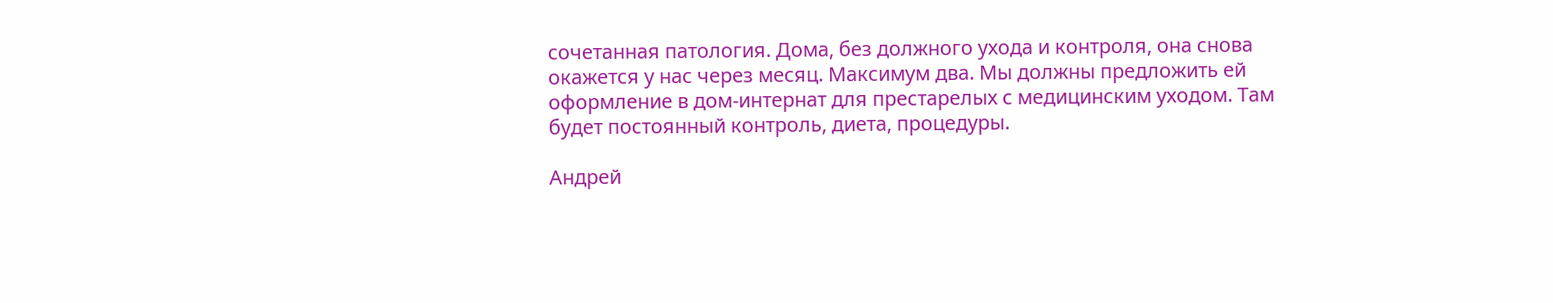сочетанная патология. Дома, без должного ухода и контроля, она снова окажется у нас через месяц. Максимум два. Мы должны предложить ей оформление в дом-интернат для престарелых с медицинским уходом. Там будет постоянный контроль, диета, процедуры.

Андрей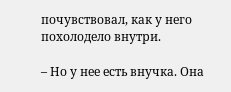почувствовал, как у него похолодело внутри.

– Но у нее есть внучка. Она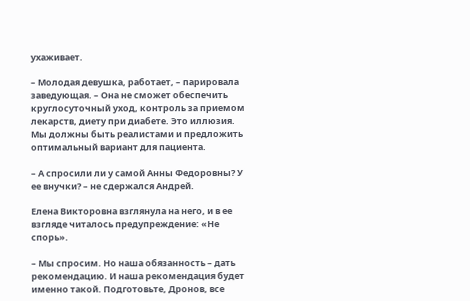ухаживает.

– Молодая девушка, работает, – парировала заведующая. – Она не сможет обеспечить круглосуточный уход, контроль за приемом лекарств, диету при диабете. Это иллюзия. Мы должны быть реалистами и предложить оптимальный вариант для пациента.

– А спросили ли у самой Анны Федоровны? У ее внучки? – не сдержался Андрей.

Елена Викторовна взглянула на него, и в ее взгляде читалось предупреждение: «Не спорь».

– Мы спросим. Но наша обязанность – дать рекомендацию. И наша рекомендация будет именно такой. Подготовьте, Дронов, все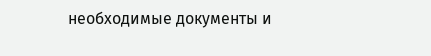необходимые документы и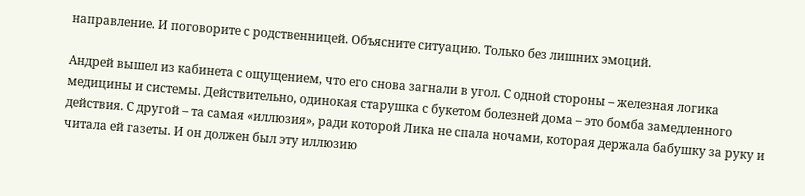направление. И поговорите с родственницей. Объясните ситуацию. Только без лишних эмоций.

Андрей вышел из кабинета с ощущением, что его снова загнали в угол. С одной стороны – железная логика медицины и системы. Действительно, одинокая старушка с букетом болезней дома – это бомба замедленного действия. С другой – та самая «иллюзия», ради которой Лика не спала ночами, которая держала бабушку за руку и читала ей газеты. И он должен был эту иллюзию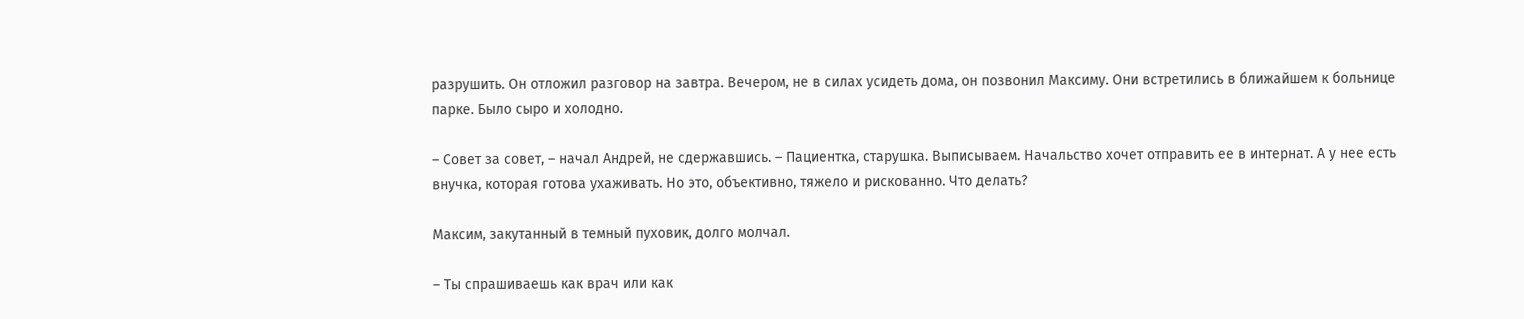разрушить. Он отложил разговор на завтра. Вечером, не в силах усидеть дома, он позвонил Максиму. Они встретились в ближайшем к больнице парке. Было сыро и холодно.

– Совет за совет, – начал Андрей, не сдержавшись. – Пациентка, старушка. Выписываем. Начальство хочет отправить ее в интернат. А у нее есть внучка, которая готова ухаживать. Но это, объективно, тяжело и рискованно. Что делать?

Максим, закутанный в темный пуховик, долго молчал.

– Ты спрашиваешь как врач или как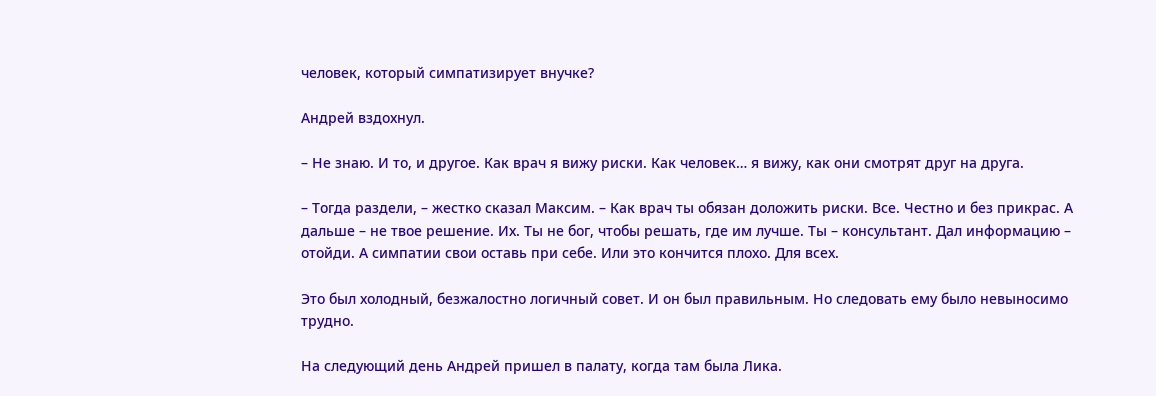человек, который симпатизирует внучке?

Андрей вздохнул.

– Не знаю. И то, и другое. Как врач я вижу риски. Как человек… я вижу, как они смотрят друг на друга.

– Тогда раздели, – жестко сказал Максим. – Как врач ты обязан доложить риски. Все. Честно и без прикрас. А дальше – не твое решение. Их. Ты не бог, чтобы решать, где им лучше. Ты – консультант. Дал информацию – отойди. А симпатии свои оставь при себе. Или это кончится плохо. Для всех.

Это был холодный, безжалостно логичный совет. И он был правильным. Но следовать ему было невыносимо трудно.

На следующий день Андрей пришел в палату, когда там была Лика.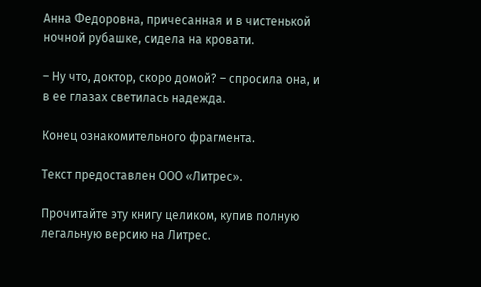Анна Федоровна, причесанная и в чистенькой ночной рубашке, сидела на кровати.

– Ну что, доктор, скоро домой? – спросила она, и в ее глазах светилась надежда.

Конец ознакомительного фрагмента.

Текст предоставлен ООО «Литрес».

Прочитайте эту книгу целиком, купив полную легальную версию на Литрес.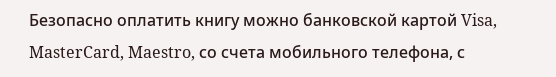Безопасно оплатить книгу можно банковской картой Visa, MasterCard, Maestro, со счета мобильного телефона, с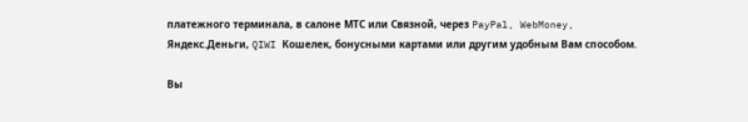платежного терминала, в салоне МТС или Связной, через PayPal, WebMoney, Яндекс.Деньги, QIWI Кошелек, бонусными картами или другим удобным Вам способом.

Вы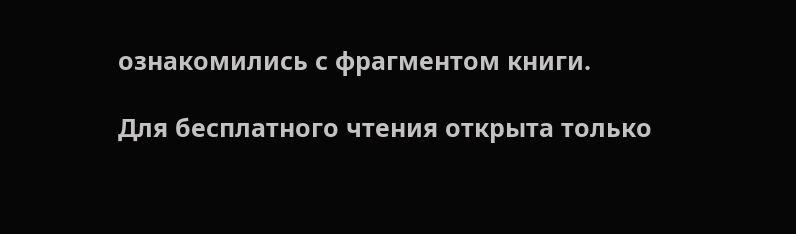ознакомились с фрагментом книги.

Для бесплатного чтения открыта только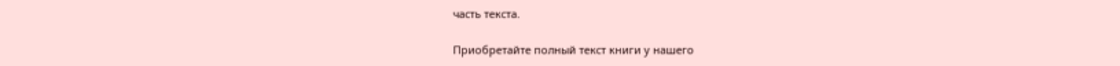часть текста.

Приобретайте полный текст книги у нашего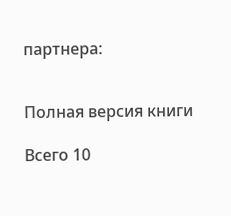партнера:


Полная версия книги

Всего 10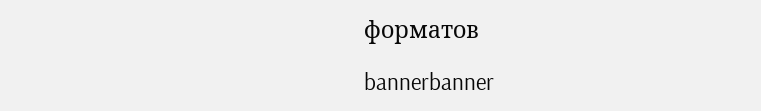форматов

bannerbanner